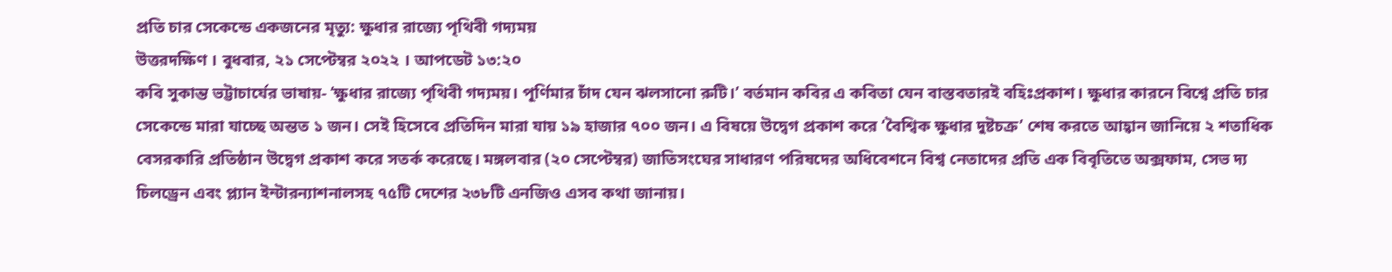প্রতি চার সেকেন্ডে একজনের মৃত্যু: ক্ষুধার রাজ্যে পৃথিবী গদ্যময়
উত্তরদক্ষিণ । বুধবার, ২১ সেপ্টেম্বর ২০২২ । আপডেট ১৩:২০
কবি সুকান্ত ভট্টাচার্যের ভাষায়- ‘ক্ষুধার রাজ্যে পৃথিবী গদ্যময়। পূর্ণিমার চাঁদ যেন ঝলসানো রুটি।’ বর্তমান কবির এ কবিতা যেন বাস্তবতারই বহিঃপ্রকাশ। ক্ষুধার কারনে বিশ্বে প্রতি চার সেকেন্ডে মারা যাচ্ছে অন্তত ১ জন। সেই হিসেবে প্রতিদিন মারা যায় ১৯ হাজার ৭০০ জন। এ বিষয়ে উদ্বেগ প্রকাশ করে ‘বৈশ্বিক ক্ষুধার দুষ্টচক্র’ শেষ করতে আহ্বান জানিয়ে ২ শতাধিক বেসরকারি প্রতিষ্ঠান উদ্বেগ প্রকাশ করে সতর্ক করেছে। মঙ্গলবার (২০ সেপ্টেম্বর) জাতিসংঘের সাধারণ পরিষদের অধিবেশনে বিশ্ব নেতাদের প্রতি এক বিবৃতিতে অক্সফাম, সেভ দ্য চিলড্রেন এবং প্ল্যান ইন্টারন্যাশনালসহ ৭৫টি দেশের ২৩৮টি এনজিও এসব কথা জানায়।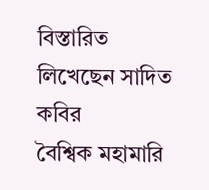বিস্তারিত লিখেছেন সাদিত কবির
বৈশ্বিক মহামারি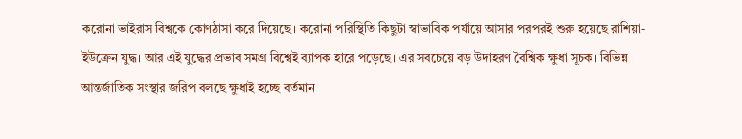করোনা ভাইরাস বিশ্বকে কোণঠাসা করে দিয়েছে। করোনা পরিস্থিতি কিছুটা স্বাভাবিক পর্যায়ে আসার পরপরই শুরু হয়েছে রাশিয়া-ইউক্রেন যুদ্ধ। আর এই যুদ্ধের প্রভাব সমগ্র বিশ্বেই ব্যাপক হারে পড়েছে। এর সবচেয়ে বড় উদাহরণ বৈশ্বিক ক্ষুধা সূচক। বিভিন্ন আন্তর্জাতিক সংস্থার জরিপ বলছে ক্ষুধাই হচ্ছে বর্তমান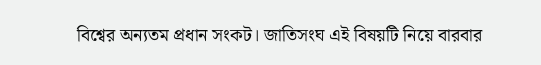বিশ্বের অন্যতম প্রধান সংকট। জাতিসংঘ এই বিষয়টি নিয়ে বারবার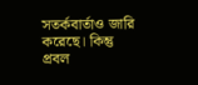সতর্কবার্তাও জারি করেছে। কিন্তু প্রবল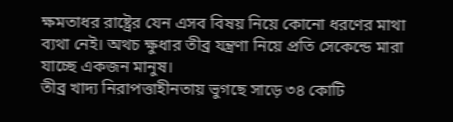ক্ষমতাধর রাষ্ট্রের যেন এসব বিষয় নিয়ে কোনো ধরণের মাথা ব্যথা নেই। অথচ ক্ষুধার তীব্র যন্ত্রণা নিয়ে প্রতি সেকেন্ডে মারা যাচ্ছে একজন মানুষ।
তীব্র খাদ্য নিরাপত্তাহীনতায় ভুগছে সাড়ে ৩৪ কোটি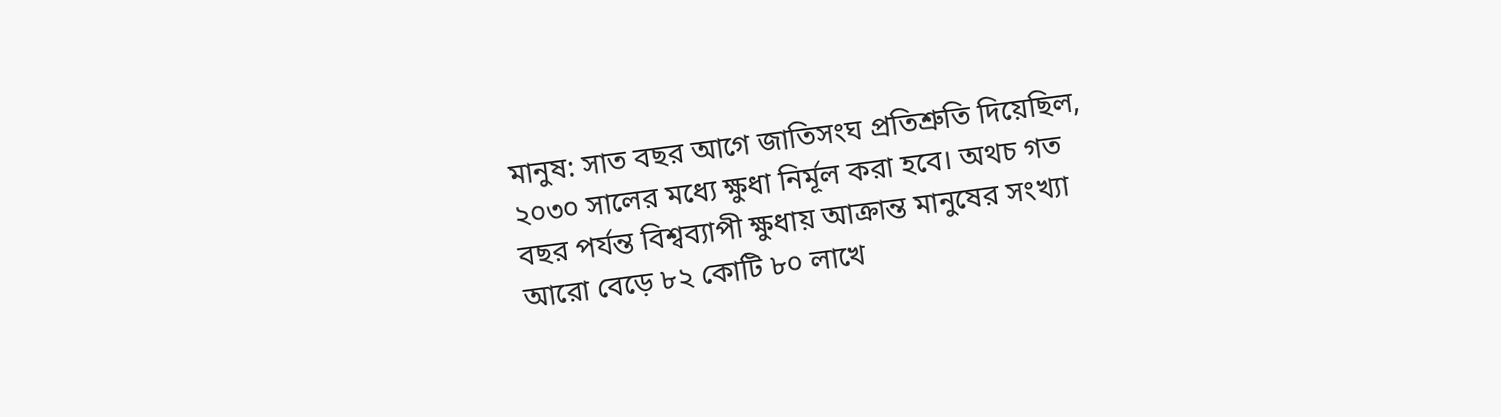মানুষ: সাত বছর আগে জাতিসংঘ প্রতিশ্রুতি দিয়েছিল, ২০৩০ সালের মধ্যে ক্ষুধা নির্মূল করা হবে। অথচ গত বছর পর্যন্ত বিশ্বব্যাপী ক্ষুধায় আক্রান্ত মানুষের সংখ্যা আরো বেড়ে ৮২ কোটি ৮০ লাখে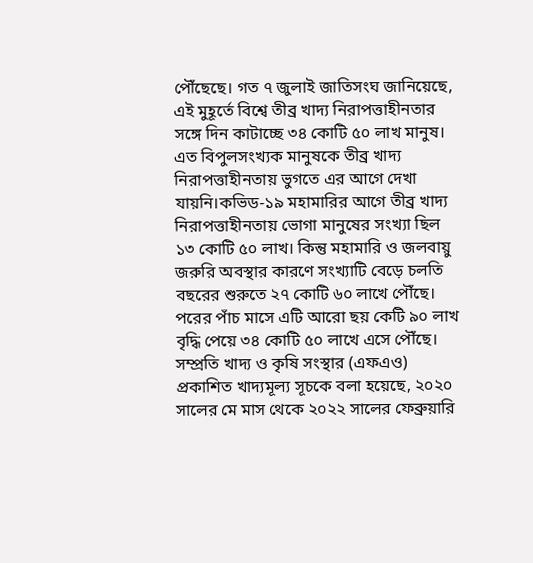পৌঁছেছে। গত ৭ জুলাই জাতিসংঘ জানিয়েছে, এই মুহূর্তে বিশ্বে তীব্র খাদ্য নিরাপত্তাহীনতার সঙ্গে দিন কাটাচ্ছে ৩৪ কোটি ৫০ লাখ মানুষ। এত বিপুলসংখ্যক মানুষকে তীব্র খাদ্য নিরাপত্তাহীনতায় ভুগতে এর আগে দেখা যায়নি।কভিড-১৯ মহামারির আগে তীব্র খাদ্য নিরাপত্তাহীনতায় ভোগা মানুষের সংখ্যা ছিল ১৩ কোটি ৫০ লাখ। কিন্তু মহামারি ও জলবায়ু জরুরি অবস্থার কারণে সংখ্যাটি বেড়ে চলতি বছরের শুরুতে ২৭ কোটি ৬০ লাখে পৌঁছে। পরের পাঁচ মাসে এটি আরো ছয় কেটি ৯০ লাখ বৃদ্ধি পেয়ে ৩৪ কোটি ৫০ লাখে এসে পৌঁছে। সম্প্রতি খাদ্য ও কৃষি সংস্থার (এফএও) প্রকাশিত খাদ্যমূল্য সূচকে বলা হয়েছে, ২০২০ সালের মে মাস থেকে ২০২২ সালের ফেব্রুয়ারি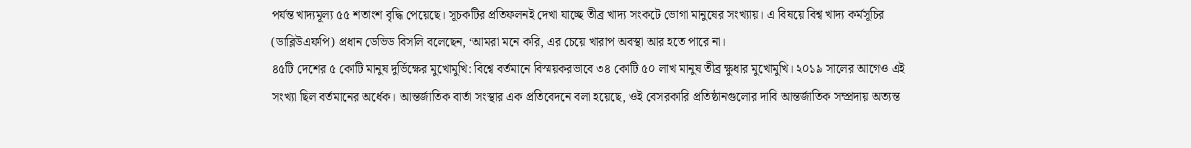পর্যন্ত খাদ্যমূল্য ৫৫ শতাংশ বৃদ্ধি পেয়েছে। সূচকটির প্রতিফলনই দেখা যাচ্ছে তীব্র খাদ্য সংকটে ভোগা মানুষের সংখ্যায়। এ বিষয়ে বিশ্ব খাদ্য কর্মসূচির (ডাব্লিউএফপি) প্রধান ডেভিড বিসলি বলেছেন, ‘আমরা মনে করি, এর চেয়ে খারাপ অবস্থা আর হতে পারে না।
৪৫টি দেশের ৫ কোটি মানুষ দুর্ভিক্ষের মুখোমুখি: বিশ্বে বর্তমানে বিস্ময়করভাবে ৩৪ কোটি ৫০ লাখ মানুষ তীব্র ক্ষুধার মুখোমুখি। ২০১৯ সালের আগেও এই সংখ্যা ছিল বর্তমানের অর্ধেক। আন্তর্জাতিক বার্তা সংস্থার এক প্রতিবেদনে বলা হয়েছে, ওই বেসরকারি প্রতিষ্ঠানগুলোর দাবি আন্তর্জাতিক সম্প্রদায় অত্যন্ত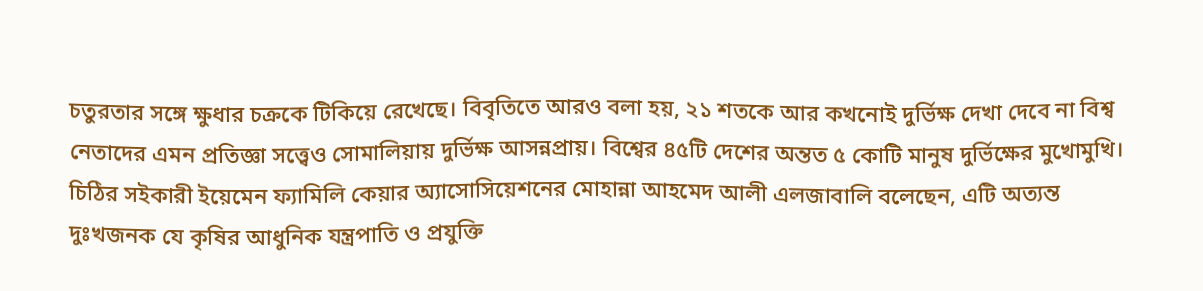চতুরতার সঙ্গে ক্ষুধার চক্রকে টিকিয়ে রেখেছে। বিবৃতিতে আরও বলা হয়, ২১ শতকে আর কখনোই দুর্ভিক্ষ দেখা দেবে না বিশ্ব নেতাদের এমন প্রতিজ্ঞা সত্ত্বেও সোমালিয়ায় দুর্ভিক্ষ আসন্নপ্রায়। বিশ্বের ৪৫টি দেশের অন্তত ৫ কোটি মানুষ দুর্ভিক্ষের মুখোমুখি। চিঠির সইকারী ইয়েমেন ফ্যামিলি কেয়ার অ্যাসোসিয়েশনের মোহান্না আহমেদ আলী এলজাবালি বলেছেন, এটি অত্যন্ত দুঃখজনক যে কৃষির আধুনিক যন্ত্রপাতি ও প্রযুক্তি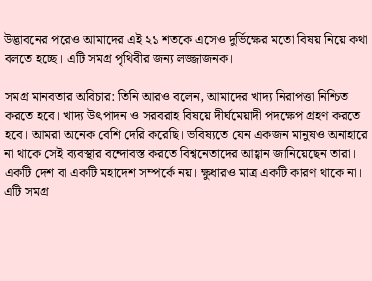উদ্ভাবনের পরেও আমাদের এই ২১ শতকে এসেও দুর্ভিক্ষের মতো বিষয় নিয়ে কথা বলতে হচ্ছে। এটি সমগ্র পৃথিবীর জন্য লজ্জাজনক।

সমগ্র মানবতার অবিচার: তিনি আরও বলেন, আমাদের খাদ্য নিরাপত্তা নিশ্চিত করতে হবে। খাদ্য উৎপাদন ও সরবরাহ বিষয়ে দীর্ঘমেয়াদী পদক্ষেপ গ্রহণ করতে হবে। আমরা অনেক বেশি দেরি করেছি। ভবিষ্যতে যেন একজন মানুষও অনাহারে না থাকে সেই ব্যবস্থার বন্দোবস্ত করতে বিশ্বনেতাদের আহ্বান জানিয়েছেন তারা। একটি দেশ বা একটি মহাদেশ সম্পর্কে নয়। ক্ষুধারও মাত্র একটি কারণ থাকে না। এটি সমগ্র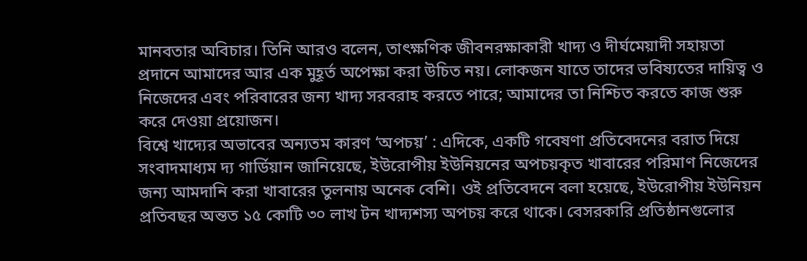মানবতার অবিচার। তিনি আরও বলেন, তাৎক্ষণিক জীবনরক্ষাকারী খাদ্য ও দীর্ঘমেয়াদী সহায়তা প্রদানে আমাদের আর এক মুহূর্ত অপেক্ষা করা উচিত নয়। লোকজন যাতে তাদের ভবিষ্যতের দায়িত্ব ও নিজেদের এবং পরিবারের জন্য খাদ্য সরবরাহ করতে পারে; আমাদের তা নিশ্চিত করতে কাজ শুরু করে দেওয়া প্রয়োজন।
বিশ্বে খাদ্যের অভাবের অন্যতম কারণ ‘অপচয়’ : এদিকে, একটি গবেষণা প্রতিবেদনের বরাত দিয়ে সংবাদমাধ্যম দ্য গার্ডিয়ান জানিয়েছে, ইউরোপীয় ইউনিয়নের অপচয়কৃত খাবারের পরিমাণ নিজেদের জন্য আমদানি করা খাবারের তুলনায় অনেক বেশি। ওই প্রতিবেদনে বলা হয়েছে, ইউরোপীয় ইউনিয়ন প্রতিবছর অন্তত ১৫ কোটি ৩০ লাখ টন খাদ্যশস্য অপচয় করে থাকে। বেসরকারি প্রতিষ্ঠানগুলোর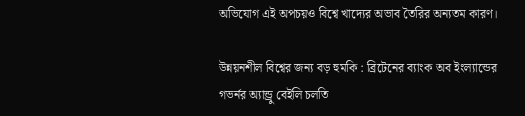অভিযোগ এই অপচয়ও বিশ্বে খাদ্যের অভাব তৈরির অন্যতম কারণ।

উন্নয়নশীল বিশ্বের জন্য বড় হুমকি : ব্রিটেনের ব্যাংক অব ইংল্যান্ডের গভর্নর অ্যান্ড্রু বেইলি চলতি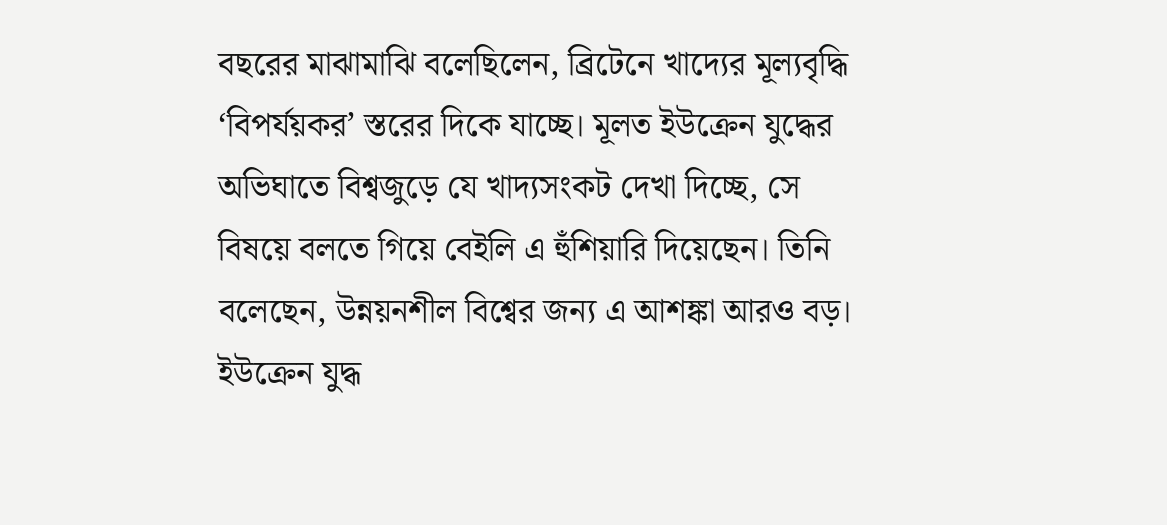বছরের মাঝামাঝি বলেছিলেন, ব্রিটেনে খাদ্যের মূল্যবৃদ্ধি ‘বিপর্যয়কর’ স্তরের দিকে যাচ্ছে। মূলত ইউক্রেন যুদ্ধের অভিঘাতে বিশ্বজুড়ে যে খাদ্যসংকট দেখা দিচ্ছে, সে বিষয়ে বলতে গিয়ে বেইলি এ হুঁশিয়ারি দিয়েছেন। তিনি বলেছেন, উন্নয়নশীল বিশ্বের জন্য এ আশঙ্কা আরও বড়। ইউক্রেন যুদ্ধ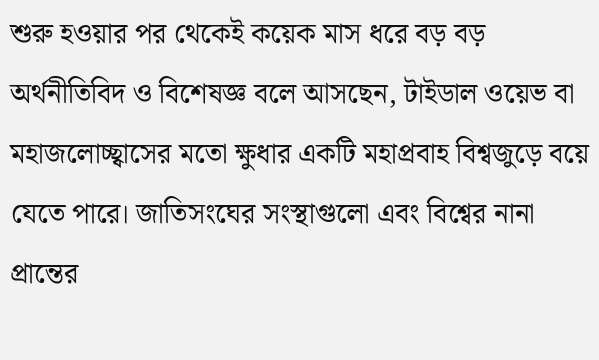শুরু হওয়ার পর থেকেই কয়েক মাস ধরে বড় বড় অর্থনীতিবিদ ও বিশেষজ্ঞ বলে আসছেন, টাইডাল ওয়েভ বা মহাজলোচ্ছ্বাসের মতো ক্ষুধার একটি মহাপ্রবাহ বিশ্বজুড়ে বয়ে যেতে পারে। জাতিসংঘের সংস্থাগুলো এবং বিশ্বের নানা প্রান্তের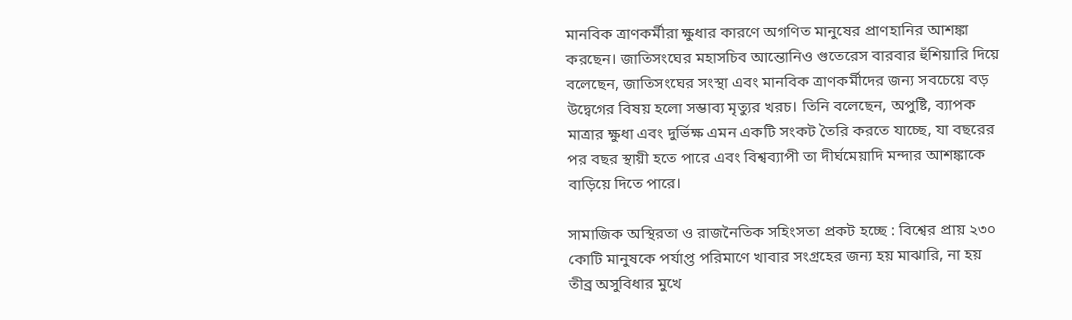মানবিক ত্রাণকর্মীরা ক্ষুধার কারণে অগণিত মানুষের প্রাণহানির আশঙ্কা করছেন। জাতিসংঘের মহাসচিব আন্তোনিও গুতেরেস বারবার হুঁশিয়ারি দিয়ে বলেছেন, জাতিসংঘের সংস্থা এবং মানবিক ত্রাণকর্মীদের জন্য সবচেয়ে বড় উদ্বেগের বিষয় হলো সম্ভাব্য মৃত্যুর খরচ। তিনি বলেছেন, অপুষ্টি, ব্যাপক মাত্রার ক্ষুধা এবং দুর্ভিক্ষ এমন একটি সংকট তৈরি করতে যাচ্ছে, যা বছরের পর বছর স্থায়ী হতে পারে এবং বিশ্বব্যাপী তা দীর্ঘমেয়াদি মন্দার আশঙ্কাকে বাড়িয়ে দিতে পারে।

সামাজিক অস্থিরতা ও রাজনৈতিক সহিংসতা প্রকট হচ্ছে : বিশ্বের প্রায় ২৩০ কোটি মানুষকে পর্যাপ্ত পরিমাণে খাবার সংগ্রহের জন্য হয় মাঝারি, না হয় তীব্র অসুবিধার মুখে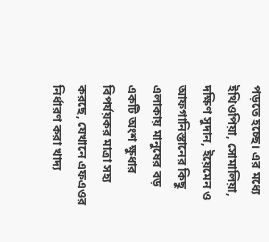পড়তে হচ্ছে। এর মধ্যে ইথিওপিয়া, সোমালিয়া, দক্ষিণ সুদান, ইয়েমেন ও আফগানিস্তানের কিছু এলাকায় মানুষের বড় একটি অংশ ক্ষুধার বিপর্যয়কর মাত্রা সহ্য করছে, যেখানে এফএওর নির্ধারণ করা খাদ্য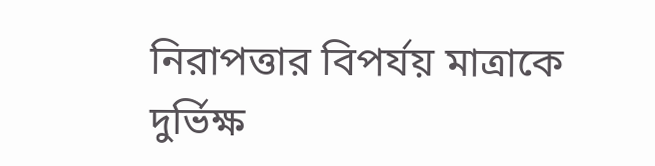নিরাপত্তার বিপর্যয় মাত্রাকে দুর্ভিক্ষ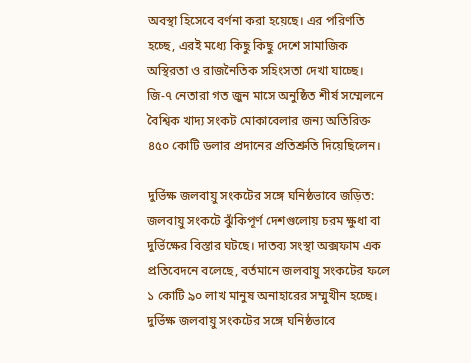অবস্থা হিসেবে বর্ণনা করা হয়েছে। এর পরিণতি হচ্ছে, এরই মধ্যে কিছু কিছু দেশে সামাজিক অস্থিরতা ও রাজনৈতিক সহিংসতা দেখা যাচ্ছে। জি-৭ নেতারা গত জুন মাসে অনুষ্ঠিত শীর্ষ সম্মেলনে বৈশ্বিক খাদ্য সংকট মোকাবেলার জন্য অতিরিক্ত ৪৫০ কোটি ডলার প্রদানের প্রতিশ্রুতি দিয়েছিলেন।

দুর্ভিক্ষ জলবায়ু সংকটের সঙ্গে ঘনিষ্ঠভাবে জড়িত: জলবায়ু সংকটে ঝুঁকিপূর্ণ দেশগুলোয় চরম ক্ষুধা বা দুর্ভিক্ষের বিস্তার ঘটছে। দাতব্য সংস্থা অক্সফাম এক প্রতিবেদনে বলেছে, বর্তমানে জলবায়ু সংকটের ফলে ১ কোটি ৯০ লাখ মানুষ অনাহারের সম্মুখীন হচ্ছে। দুর্ভিক্ষ জলবায়ু সংকটের সঙ্গে ঘনিষ্ঠভাবে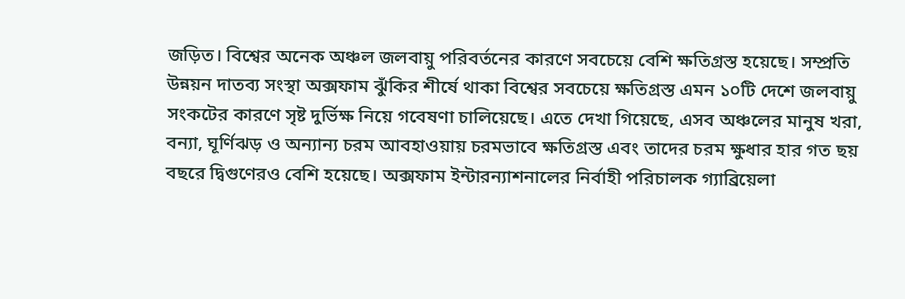জড়িত। বিশ্বের অনেক অঞ্চল জলবায়ু পরিবর্তনের কারণে সবচেয়ে বেশি ক্ষতিগ্রস্ত হয়েছে। সম্প্রতি উন্নয়ন দাতব্য সংস্থা অক্সফাম ঝুঁকির শীর্ষে থাকা বিশ্বের সবচেয়ে ক্ষতিগ্রস্ত এমন ১০টি দেশে জলবায়ু সংকটের কারণে সৃষ্ট দুর্ভিক্ষ নিয়ে গবেষণা চালিয়েছে। এতে দেখা গিয়েছে, এসব অঞ্চলের মানুষ খরা, বন্যা, ঘূর্ণিঝড় ও অন্যান্য চরম আবহাওয়ায় চরমভাবে ক্ষতিগ্রস্ত এবং তাদের চরম ক্ষুধার হার গত ছয় বছরে দ্বিগুণেরও বেশি হয়েছে। অক্সফাম ইন্টারন্যাশনালের নির্বাহী পরিচালক গ্যাব্রিয়েলা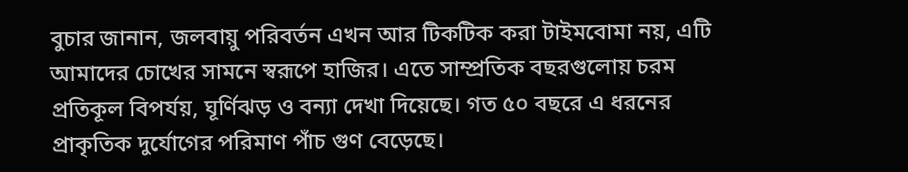বুচার জানান, জলবায়ু পরিবর্তন এখন আর টিকটিক করা টাইমবোমা নয়, এটি আমাদের চোখের সামনে স্বরূপে হাজির। এতে সাম্প্রতিক বছরগুলোয় চরম প্রতিকূল বিপর্যয়, ঘূর্ণিঝড় ও বন্যা দেখা দিয়েছে। গত ৫০ বছরে এ ধরনের প্রাকৃতিক দুর্যোগের পরিমাণ পাঁচ গুণ বেড়েছে।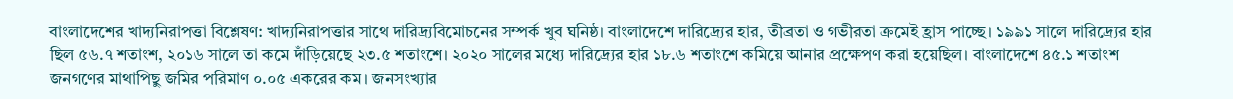বাংলাদেশের খাদ্যনিরাপত্তা বিশ্লেষণ: খাদ্যনিরাপত্তার সাথে দারিদ্র্যবিমোচনের সম্পর্ক খুব ঘনিষ্ঠ। বাংলাদেশে দারিদ্র্যের হার, তীব্রতা ও গভীরতা ক্রমেই হ্রাস পাচ্ছে। ১৯৯১ সালে দারিদ্র্যের হার ছিল ৫৬.৭ শতাংশ, ২০১৬ সালে তা কমে দাঁড়িয়েছে ২৩.৫ শতাংশে। ২০২০ সালের মধ্যে দারিদ্র্যের হার ১৮.৬ শতাংশে কমিয়ে আনার প্রক্ষেপণ করা হয়েছিল। বাংলাদেশে ৪৫.১ শতাংশ জনগণের মাথাপিছু জমির পরিমাণ ০.০৫ একরের কম। জনসংখ্যার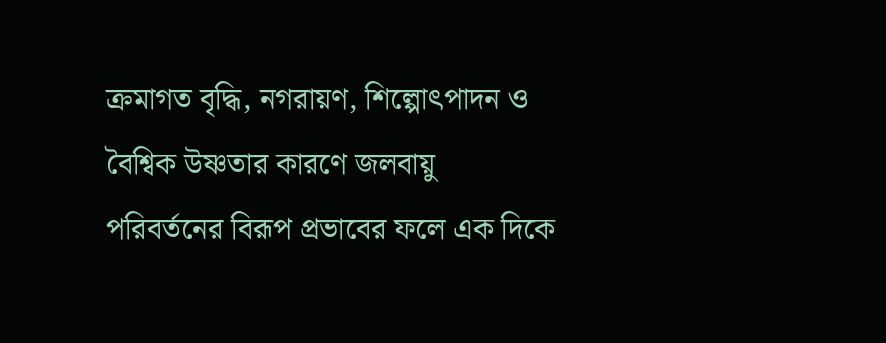ক্রমাগত বৃদ্ধি, নগরায়ণ, শিল্পোৎপাদন ও বৈশ্বিক উষ্ণতার কারণে জলবায়ু পরিবর্তনের বিরূপ প্রভাবের ফলে এক দিকে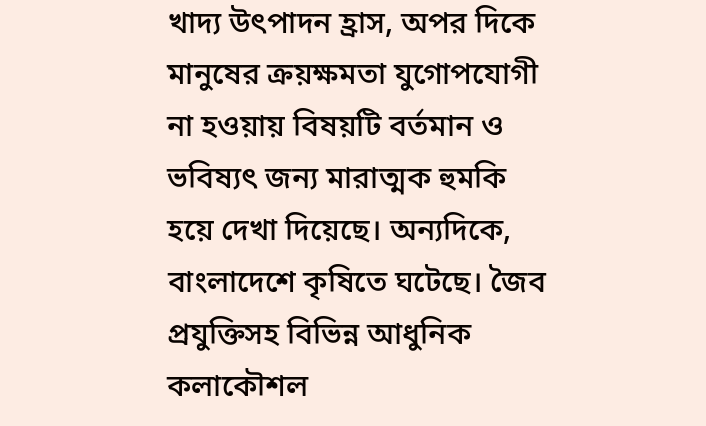খাদ্য উৎপাদন হ্রাস, অপর দিকে মানুষের ক্রয়ক্ষমতা যুগোপযোগী না হওয়ায় বিষয়টি বর্তমান ও ভবিষ্যৎ জন্য মারাত্মক হুমকি হয়ে দেখা দিয়েছে। অন্যদিকে, বাংলাদেশে কৃষিতে ঘটেছে। জৈব প্রযুক্তিসহ বিভিন্ন আধুনিক কলাকৌশল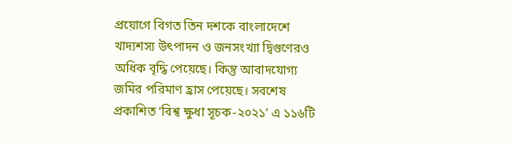প্রয়োগে বিগত তিন দশকে বাংলাদেশে খাদ্যশস্য উৎপাদন ও জনসংখ্যা দ্বিগুণেরও অধিক বৃদ্ধি পেয়েছে। কিন্তু আবাদযোগ্য জমির পরিমাণ হ্রাস পেয়েছে। সবশেষ প্রকাশিত ‘বিশ্ব ক্ষুধা সূচক-২০২১’ এ ১১৬টি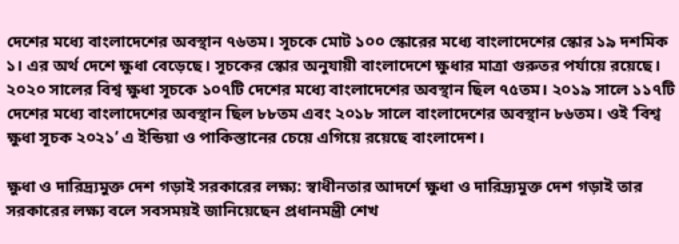দেশের মধ্যে বাংলাদেশের অবস্থান ৭৬তম। সূচকে মোট ১০০ স্কোরের মধ্যে বাংলাদেশের স্কোর ১৯ দশমিক ১। এর অর্থ দেশে ক্ষুধা বেড়েছে। সূচকের স্কোর অনুযায়ী বাংলাদেশে ক্ষুধার মাত্রা গুরুতর পর্যায়ে রয়েছে। ২০২০ সালের বিশ্ব ক্ষুধা সূচকে ১০৭টি দেশের মধ্যে বাংলাদেশের অবস্থান ছিল ৭৫তম। ২০১৯ সালে ১১৭টি দেশের মধ্যে বাংলাদেশের অবস্থান ছিল ৮৮তম এবং ২০১৮ সালে বাংলাদেশের অবস্থান ৮৬তম। ওই ‘বিশ্ব ক্ষুধা সূচক ২০২১’ এ ইন্ডিয়া ও পাকিস্তানের চেয়ে এগিয়ে রয়েছে বাংলাদেশ।

ক্ষুধা ও দারিদ্র্যমুক্ত দেশ গড়াই সরকারের লক্ষ্য: স্বাধীনতার আদর্শে ক্ষুধা ও দারিদ্র্যমুক্ত দেশ গড়াই তার সরকারের লক্ষ্য বলে সবসময়ই জানিয়েছেন প্রধানমন্ত্রী শেখ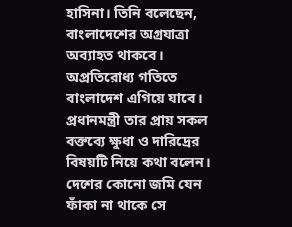হাসিনা। তিনি বলেছেন, বাংলাদেশের অগ্রযাত্রা অব্যাহত থাকবে। অপ্রতিরোধ্য গতিতে বাংলাদেশ এগিয়ে যাবে। প্রধানমন্ত্রী তার প্রায় সকল বক্তব্যে ক্ষুধা ও দারিদ্রের বিষয়টি নিয়ে কথা বলেন। দেশের কোনো জমি যেন ফাঁকা না থাকে সে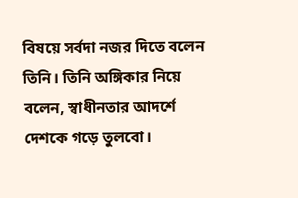বিষয়ে সর্বদা নজর দিতে বলেন তিনি। তিনি অঙ্গিকার নিয়ে বলেন, স্বাধীনতার আদর্শে দেশকে গড়ে তুলবো।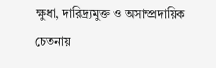ক্ষুধা, দারিদ্র্যমুক্ত ও অসাম্প্রদায়িক চেতনায়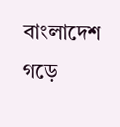বাংলাদেশ গড়ে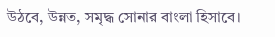উঠবে, উন্নত, সমৃদ্ধ সোনার বাংলা হিসাবে।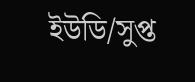ইউডি/সুপ্ত